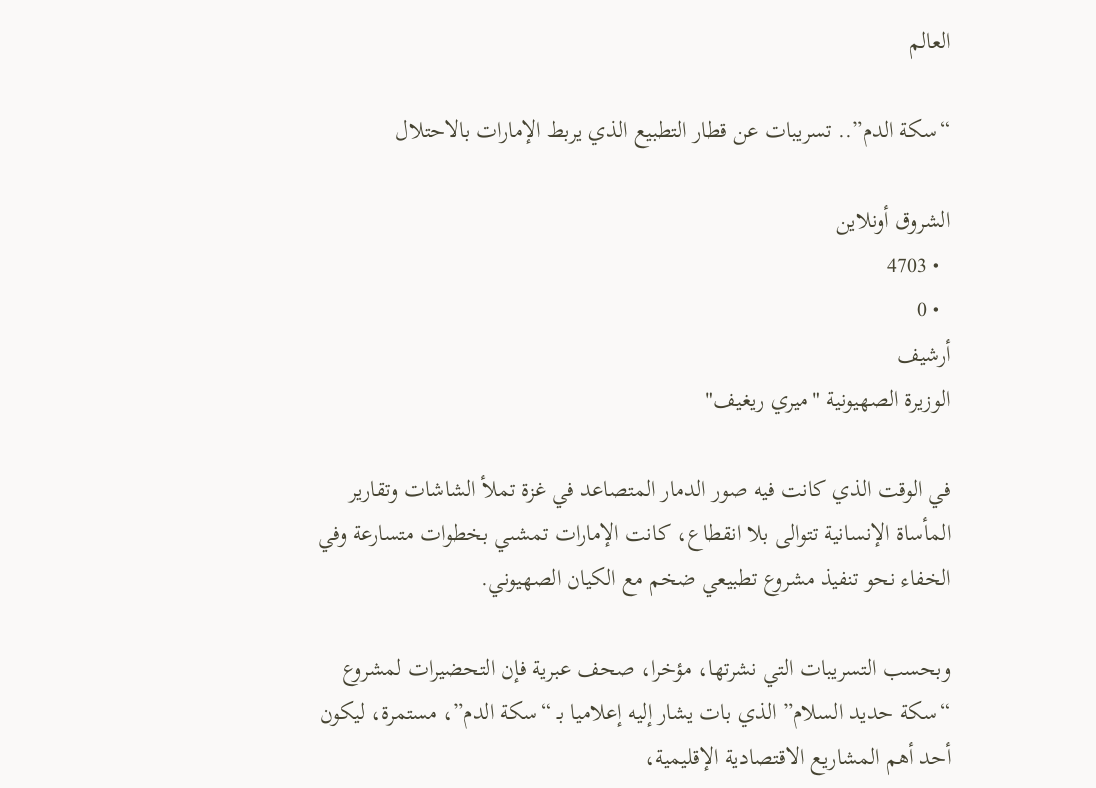العالم

“سكة الدم”.. تسريبات عن قطار التطبيع الذي يربط الإمارات بالاحتلال

الشروق أونلاين
  • 4703
  • 0
أرشيف
الوزيرة الصهيونية "ميري ريغيف"

في الوقت الذي كانت فيه صور الدمار المتصاعد في غزة تملأ الشاشات وتقارير المأساة الإنسانية تتوالى بلا انقطاع، كانت الإمارات تمشىي بخطوات متسارعة وفي الخفاء نحو تنفيذ مشروع تطبيعي ضخم مع الكيان الصهيوني.

وبحسب التسريبات التي نشرتها، مؤخرا، صحف عبرية فإن التحضيرات لمشروع “سكة حديد السلام” الذي بات يشار إليه إعلاميا بـ “سكة الدم”، مستمرة، ليكون أحد أهم المشاريع الاقتصادية الإقليمية،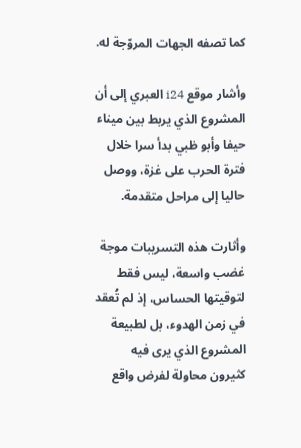كما تصفه الجهات المروّجة له.

وأشار موقع i24 العبري إلى أن المشروع الذي يربط بين ميناء حيفا وأبو ظبي بدأ سرا خلال فترة الحرب على غزة، ووصل حاليا إلى مراحل متقدمة.

وأثارت هذه التسريبات موجة غضب واسعة، ليس فقط لتوقيتها الحساس، إذ لم تُعقد في زمن الهدوء، بل لطبيعة المشروع الذي يرى فيه كثيرون محاولة لفرض واقع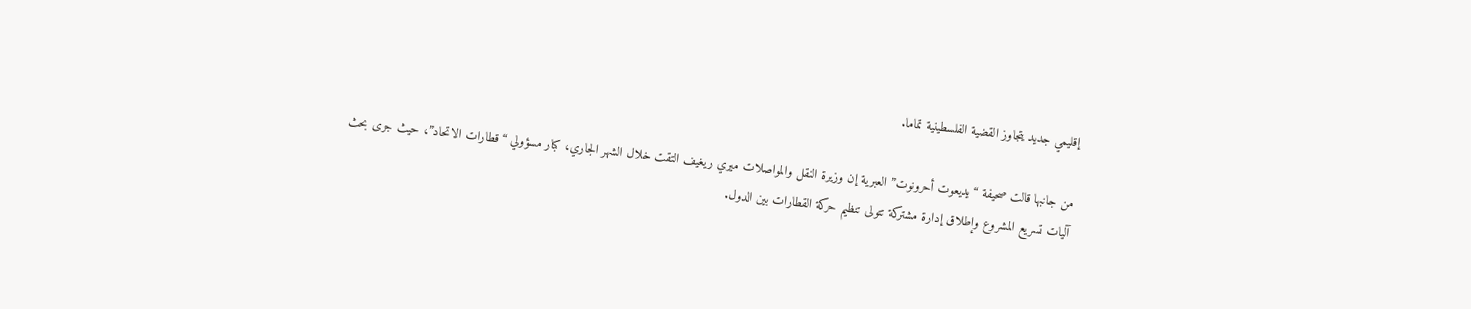إقليمي جديد يتجاوز القضية الفلسطينية تماما.

من جانبها قالت صحيفة “يديعوت أحرونوت” العبرية إن وزيرة النقل والمواصلات ميري ريغيف التقت خلال الشهر الجاري، كبار مسؤولي “قطارات الاتحاد”، حيث جرى بحث آليات تسريع المشروع وإطلاق إدارة مشتركة تتولى تنظيم حركة القطارات بين الدول.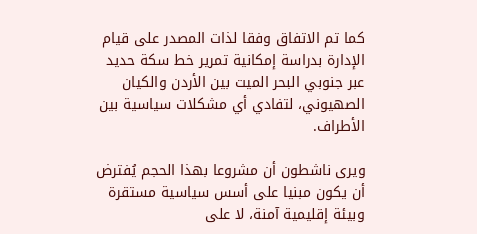كما تم الاتفاق وفقا لذات المصدر على قيام الإدارة بدراسة إمكانية تمرير خط سكة حديد عبر جنوبي البحر الميت بين الأردن والكيان الصهيوني، لتفادي أي مشكلات سياسية بين الأطراف.

ويرى ناشطون أن مشروعا بهذا الحجم يُفترض أن يكون مبنيا على أسس سياسية مستقرة وبيئة إقليمية آمنة، لا على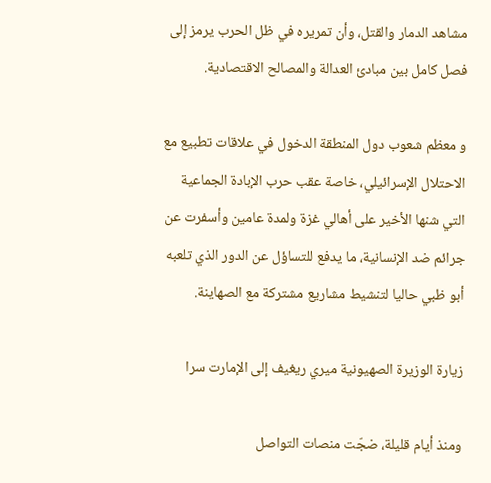مشاهد الدمار والقتل، وأن تمريره في ظل الحرب يرمز إلى فصل كامل بين مبادئ العدالة والمصالح الاقتصادية.

و معظم شعوب دول المنطقة الدخول في علاقات تطبيع مع الاحتلال الإسرائيلي، خاصة عقب حرب الإبادة الجماعية التي شنها الأخير على أهالي غزة ولمدة عامين وأسفرت عن جرائم ضد الإنسانية، ما يدفع للتساؤل عن الدور الذي تلعبه أبو ظبي حاليا لتنشيط مشاريع مشتركة مع الصهاينة.

زيارة الوزيرة الصهيونية ميري ريغيف إلى الإمارت سرا

ومنذ أيام قليلة، ضجّت منصات التواصل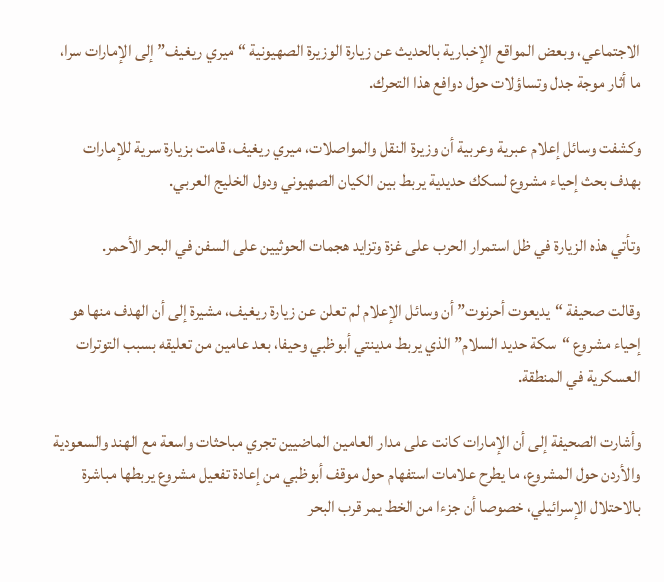الاجتماعي، وبعض المواقع الإخبارية بالحديث عن زيارة الوزيرة الصهيونية “ميري ريغيف” إلى الإمارات سرا، ما أثار موجة جدل وتساؤلات حول دوافع هذا التحرك.

وكشفت وسائل إعلام عبرية وعربية أن وزيرة النقل والمواصلات، ميري ريغيف، قامت بزيارة سرية للإمارات بهدف بحث إحياء مشروع لسكك حديدية يربط بين الكيان الصهيوني ودول الخليج العربي.

وتأتي هذه الزيارة في ظل استمرار الحرب على غزة وتزايد هجمات الحوثيين على السفن في البحر الأحمر.

وقالت صحيفة “يديعوت أحرنوت” أن وسائل الإعلام لم تعلن عن زيارة ريغيف، مشيرة إلى أن الهدف منها هو إحياء مشروع “سكة حديد السلام” الذي يربط مدينتي أبوظبي وحيفا، بعد عامين من تعليقه بسبب التوترات العسكرية في المنطقة.

وأشارت الصحيفة إلى أن الإمارات كانت على مدار العامين الماضيين تجري مباحثات واسعة مع الهند والسعودية والأردن حول المشروع، ما يطرح علامات استفهام حول موقف أبوظبي من إعادة تفعيل مشروع يربطها مباشرة بالاحتلال الإسرائيلي، خصوصا أن جزءا من الخط يمر قرب البحر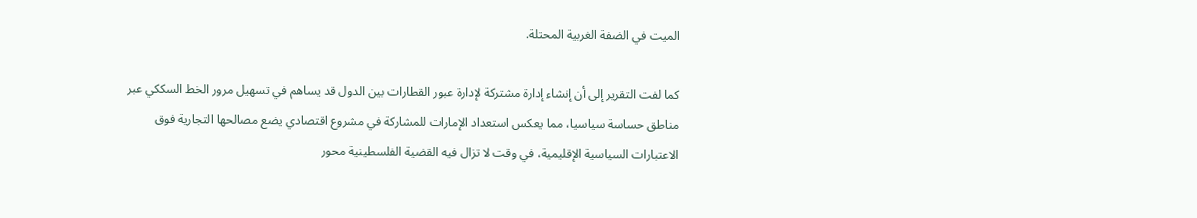الميت في الضفة الغربية المحتلة.

كما لفت التقرير إلى أن إنشاء إدارة مشتركة لإدارة عبور القطارات بين الدول قد يساهم في تسهيل مرور الخط السككي عبر مناطق حساسة سياسيا، مما يعكس استعداد الإمارات للمشاركة في مشروع اقتصادي يضع مصالحها التجارية فوق الاعتبارات السياسية الإقليمية، في وقت لا تزال فيه القضية الفلسطينية محور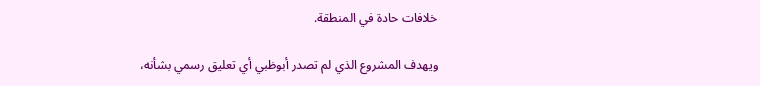خلافات حادة في المنطقة.

ويهدف المشروع الذي لم تصدر أبوظبي أي تعليق رسمي بشأنه،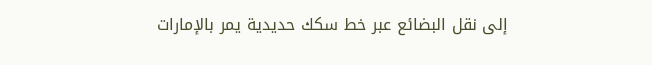إلى نقل البضائع عبر خط سكك حديدية يمر بالإمارات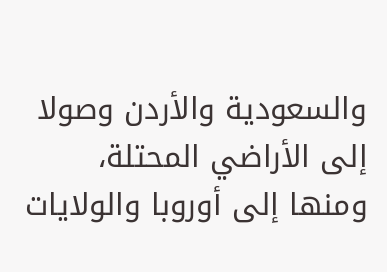والسعودية والأردن وصولا إلى الأراضي المحتلة، ومنها إلى أوروبا والولايات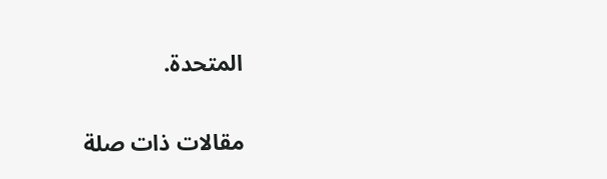المتحدة.

مقالات ذات صلة